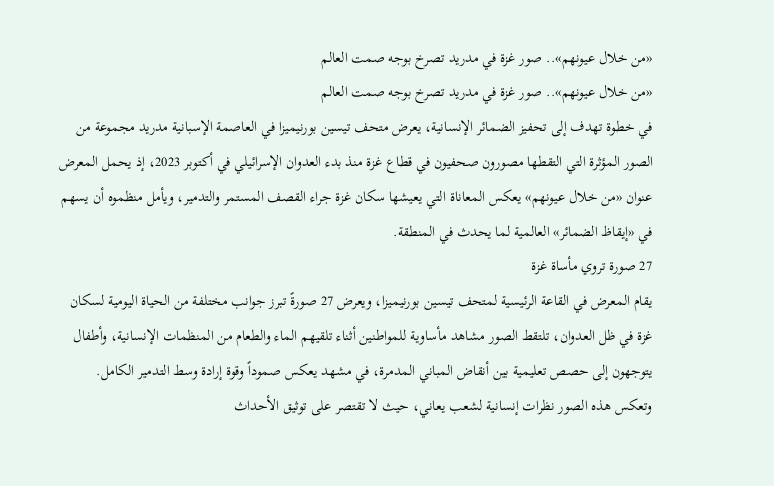«من خلال عيونهم».. صور غزة في مدريد تصرخ بوجه صمت العالم
«من خلال عيونهم».. صور غزة في مدريد تصرخ بوجه صمت العالم
في خطوة تهدف إلى تحفيز الضمائر الإنسانية، يعرض متحف تيسين بورنيميزا في العاصمة الإسبانية مدريد مجموعة من الصور المؤثرة التي التقطها مصورون صحفيون في قطاع غزة منذ بدء العدوان الإسرائيلي في أكتوبر 2023، إذ يحمل المعرض عنوان «من خلال عيونهم» يعكس المعاناة التي يعيشها سكان غزة جراء القصف المستمر والتدمير، ويأمل منظموه أن يسهم في «إيقاظ الضمائر» العالمية لما يحدث في المنطقة.
27 صورة تروي مأساة غزة
يقام المعرض في القاعة الرئيسية لمتحف تيسين بورنيميزا، ويعرض 27 صورةً تبرز جوانب مختلفة من الحياة اليومية لسكان غزة في ظل العدوان، تلتقط الصور مشاهد مأساوية للمواطنين أثناء تلقيهم الماء والطعام من المنظمات الإنسانية، وأطفال يتوجهون إلى حصص تعليمية بين أنقاض المباني المدمرة، في مشهد يعكس صموداً وقوة إرادة وسط التدمير الكامل.
وتعكس هذه الصور نظرات إنسانية لشعب يعاني، حيث لا تقتصر على توثيق الأحداث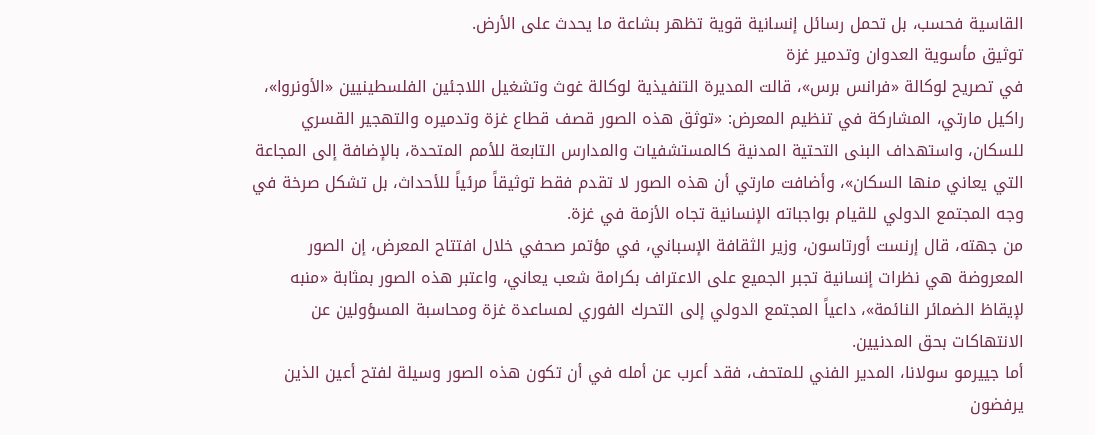القاسية فحسب، بل تحمل رسائل إنسانية قوية تظهر بشاعة ما يحدث على الأرض.
توثيق مأسوية العدوان وتدمير غزة
في تصريح لوكالة «فرانس برس»، قالت المديرة التنفيذية لوكالة غوث وتشغيل اللاجئين الفلسطينيين «الأونروا»، راكيل مارتي، المشاركة في تنظيم المعرض: «توثق هذه الصور قصف قطاع غزة وتدميره والتهجير القسري للسكان، واستهداف البنى التحتية المدنية كالمستشفيات والمدارس التابعة للأمم المتحدة، بالإضافة إلى المجاعة التي يعاني منها السكان»، وأضافت مارتي أن هذه الصور لا تقدم فقط توثيقاً مرئياً للأحداث، بل تشكل صرخة في وجه المجتمع الدولي للقيام بواجباته الإنسانية تجاه الأزمة في غزة.
من جهته، قال إرنست أورتاسون، وزير الثقافة الإسباني، في مؤتمر صحفي خلال افتتاح المعرض، إن الصور المعروضة هي نظرات إنسانية تجبر الجميع على الاعتراف بكرامة شعب يعاني، واعتبر هذه الصور بمثابة «منبه لإيقاظ الضمائر النائمة»، داعياً المجتمع الدولي إلى التحرك الفوري لمساعدة غزة ومحاسبة المسؤولين عن الانتهاكات بحق المدنيين.
أما جييرمو سولانا، المدير الفني للمتحف، فقد أعرب عن أمله في أن تكون هذه الصور وسيلة لفتح أعين الذين يرفضون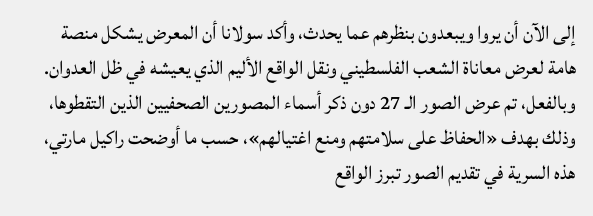إلى الآن أن يروا ويبعدون بنظرهم عما يحدث، وأكد سولانا أن المعرض يشكل منصة هامة لعرض معاناة الشعب الفلسطيني ونقل الواقع الأليم الذي يعيشه في ظل العدوان.
وبالفعل، تم عرض الصور الـ 27 دون ذكر أسماء المصورين الصحفيين الذين التقطوها، وذلك بهدف «الحفاظ على سلامتهم ومنع اغتيالهم»، حسب ما أوضحت راكيل مارتي، هذه السرية في تقديم الصور تبرز الواقع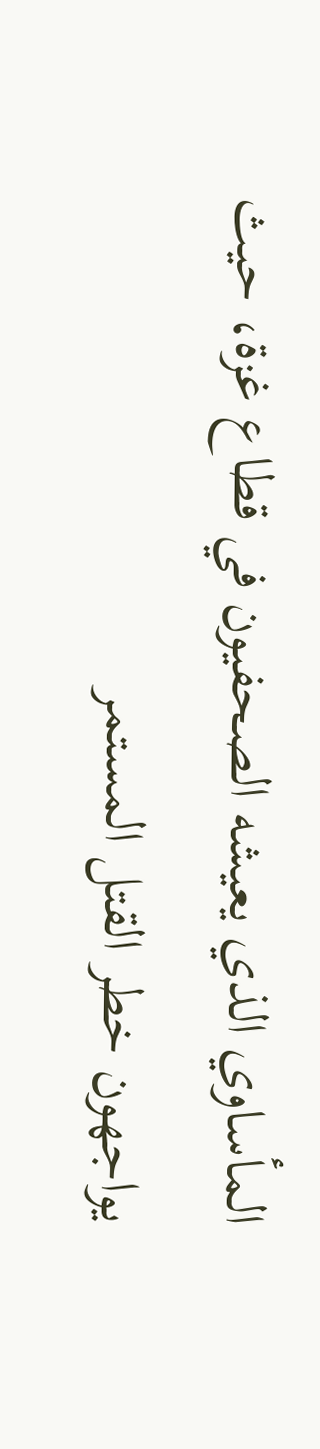المأساوي الذي يعيشه الصحفيون في قطاع غزة، حيث يواجهون خطر القتل المستمر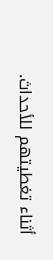أثناء تغطيتهم للأحداث.